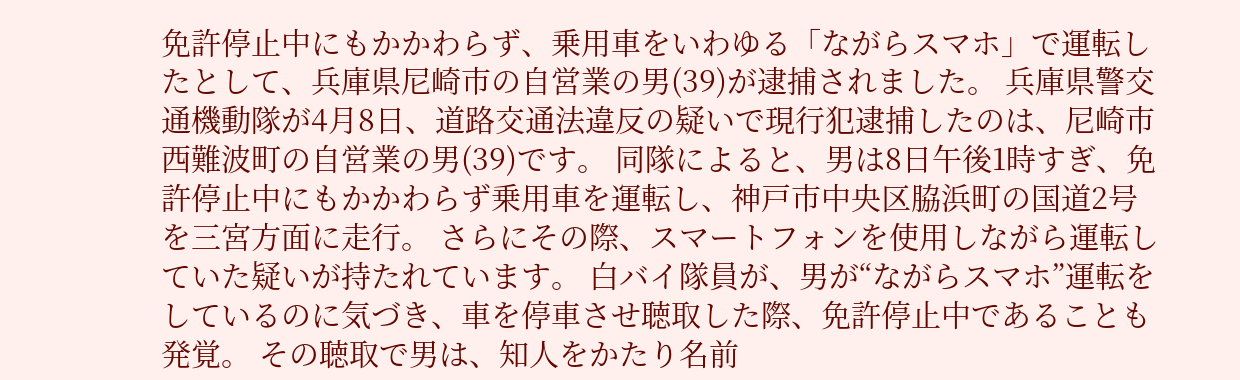免許停止中にもかかわらず、乗用車をいわゆる「ながらスマホ」で運転したとして、兵庫県尼崎市の自営業の男(39)が逮捕されました。 兵庫県警交通機動隊が4月8日、道路交通法違反の疑いで現行犯逮捕したのは、尼崎市西難波町の自営業の男(39)です。 同隊によると、男は8日午後1時すぎ、免許停止中にもかかわらず乗用車を運転し、神戸市中央区脇浜町の国道2号を三宮方面に走行。 さらにその際、スマートフォンを使用しながら運転していた疑いが持たれています。 白バイ隊員が、男が“ながらスマホ”運転をしているのに気づき、車を停車させ聴取した際、免許停止中であることも発覚。 その聴取で男は、知人をかたり名前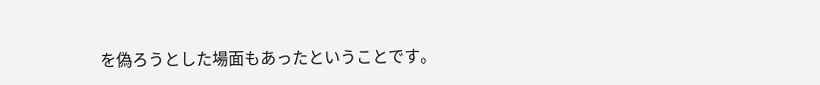を偽ろうとした場面もあったということです。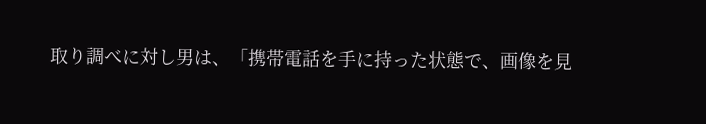取り調べに対し男は、「携帯電話を手に持った状態で、画像を見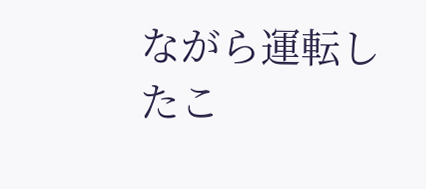ながら運転したこ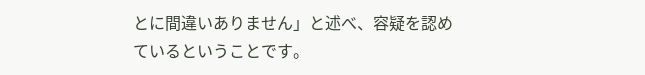とに間違いありません」と述べ、容疑を認めているということです。